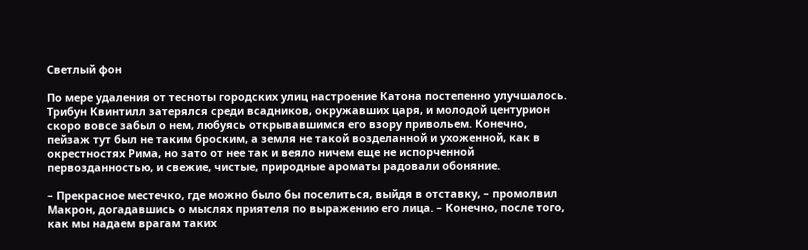Светлый фон

По мере удаления от тесноты городских улиц настроение Катона постепенно улучшалось. Трибун Квинтилл затерялся среди всадников, окружавших царя, и молодой центурион скоро вовсе забыл о нем, любуясь открывавшимся его взору привольем. Конечно, пейзаж тут был не таким броским, а земля не такой возделанной и ухоженной, как в окрестностях Рима, но зато от нее так и веяло ничем еще не испорченной первозданностью, и свежие, чистые, природные ароматы радовали обоняние.

– Прекрасное местечко, где можно было бы поселиться, выйдя в отставку, – промолвил Макрон, догадавшись о мыслях приятеля по выражению его лица. – Конечно, после того, как мы надаем врагам таких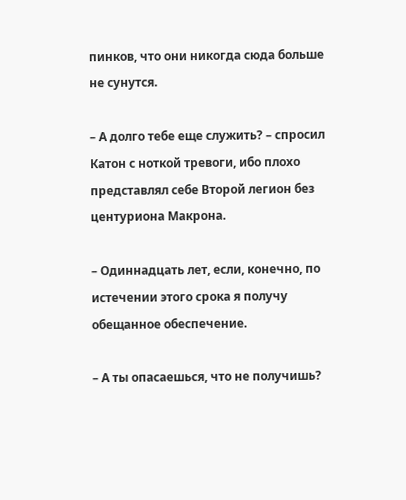пинков, что они никогда сюда больше не сунутся.

– А долго тебе еще служить? – спросил Катон с ноткой тревоги, ибо плохо представлял себе Второй легион без центуриона Макрона.

– Одиннадцать лет, если, конечно, по истечении этого срока я получу обещанное обеспечение.

– А ты опасаешься, что не получишь?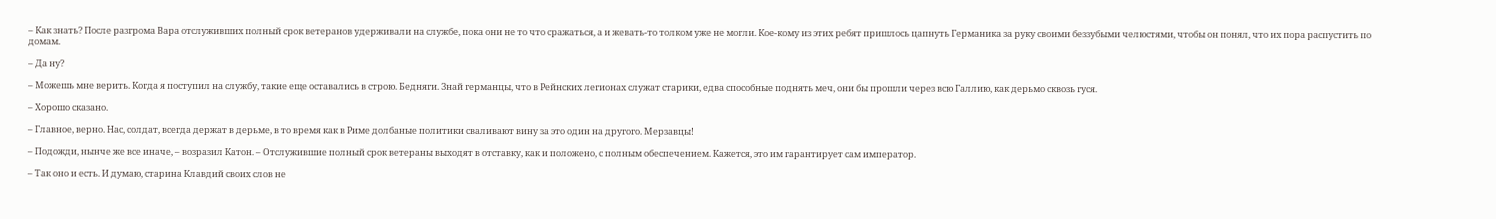– Как знать? После разгрома Вара отслуживших полный срок ветеранов удерживали на службе, пока они не то что сражаться, а и жевать-то толком уже не могли. Кое-кому из этих ребят пришлось цапнуть Германика за руку своими беззубыми челюстями, чтобы он понял, что их пора распустить по домам.

– Да ну?

– Можешь мне верить. Когда я поступил на службу, такие еще оставались в строю. Бедняги. Знай германцы, что в Рейнских легионах служат старики, едва способные поднять меч, они бы прошли через всю Галлию, как дерьмо сквозь гуся.

– Хорошо сказано.

– Главное, верно. Нас, солдат, всегда держат в дерьме, в то время как в Риме долбаные политики сваливают вину за это один на другого. Мерзавцы!

– Подожди, нынче же все иначе, – возразил Катон. – Отслужившие полный срок ветераны выходят в отставку, как и положено, с полным обеспечением. Кажется, это им гарантирует сам император.

– Так оно и есть. И думаю, старина Клавдий своих слов не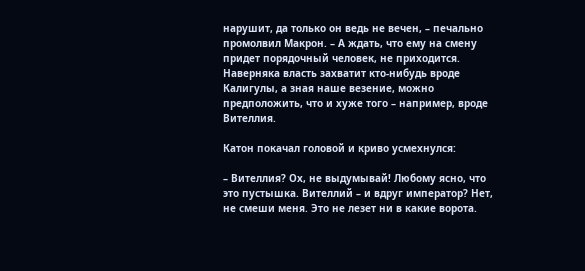нарушит, да только он ведь не вечен, – печально промолвил Макрон. – А ждать, что ему на смену придет порядочный человек, не приходится. Наверняка власть захватит кто-нибудь вроде Калигулы, а зная наше везение, можно предположить, что и хуже того – например, вроде Вителлия.

Катон покачал головой и криво усмехнулся:

– Вителлия? Ох, не выдумывай! Любому ясно, что это пустышка. Вителлий – и вдруг император? Нет, не смеши меня. Это не лезет ни в какие ворота.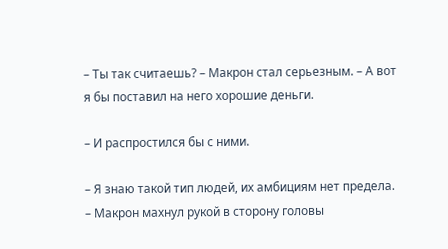– Ты так считаешь? – Макрон стал серьезным. – А вот я бы поставил на него хорошие деньги.

– И распростился бы с ними.

– Я знаю такой тип людей, их амбициям нет предела. – Макрон махнул рукой в сторону головы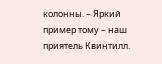колонны. – Яркий пример тому – наш приятель Квинтилл.